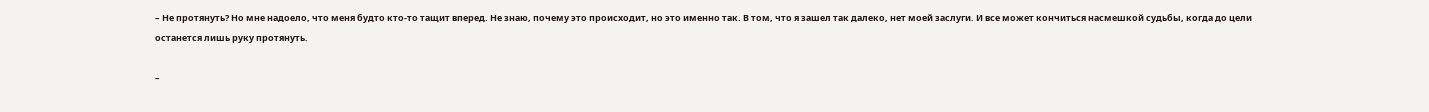– Не протянуть? Но мне надоело, что меня будто кто-то тащит вперед. Не знаю, почему это происходит, но это именно так. В том, что я зашел так далеко, нет моей заслуги. И все может кончиться насмешкой судьбы, когда до цели останется лишь руку протянуть.

–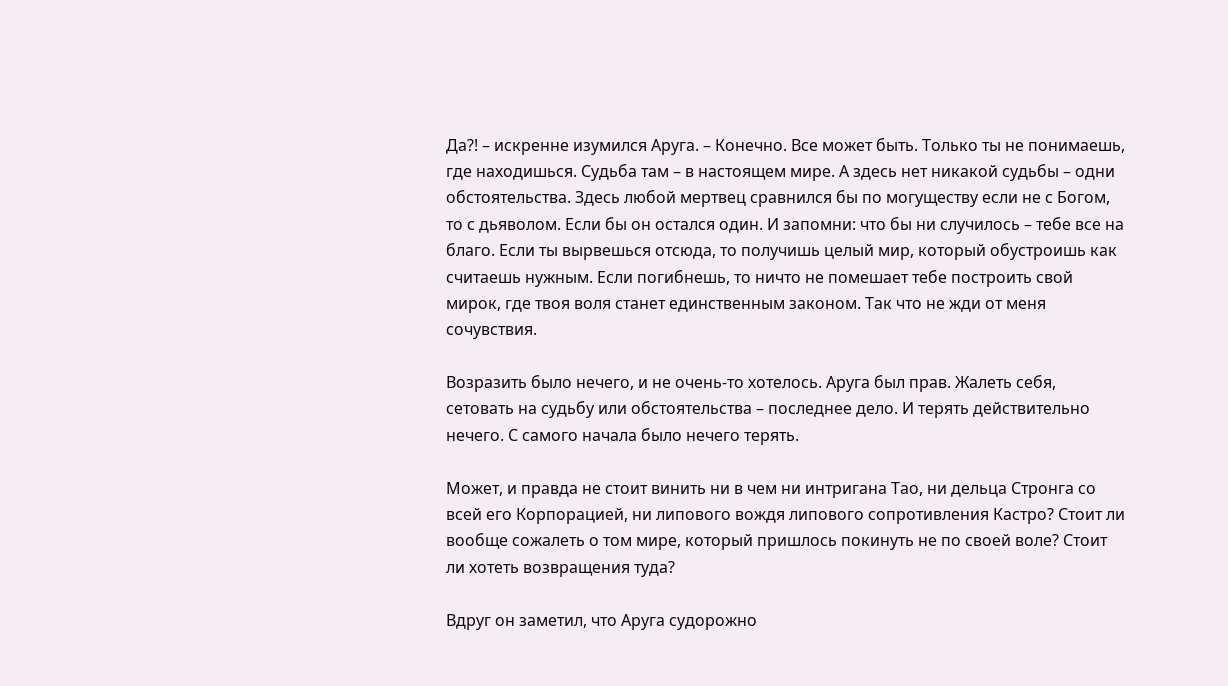Да?! – искренне изумился Аруга. – Конечно. Все может быть. Только ты не понимаешь, где находишься. Судьба там – в настоящем мире. А здесь нет никакой судьбы – одни обстоятельства. Здесь любой мертвец сравнился бы по могуществу если не с Богом, то с дьяволом. Если бы он остался один. И запомни: что бы ни случилось – тебе все на благо. Если ты вырвешься отсюда, то получишь целый мир, который обустроишь как считаешь нужным. Если погибнешь, то ничто не помешает тебе построить свой мирок, где твоя воля станет единственным законом. Так что не жди от меня сочувствия.

Возразить было нечего, и не очень-то хотелось. Аруга был прав. Жалеть себя, сетовать на судьбу или обстоятельства – последнее дело. И терять действительно нечего. С самого начала было нечего терять.

Может, и правда не стоит винить ни в чем ни интригана Тао, ни дельца Стронга со всей его Корпорацией, ни липового вождя липового сопротивления Кастро? Стоит ли вообще сожалеть о том мире, который пришлось покинуть не по своей воле? Стоит ли хотеть возвращения туда?

Вдруг он заметил, что Аруга судорожно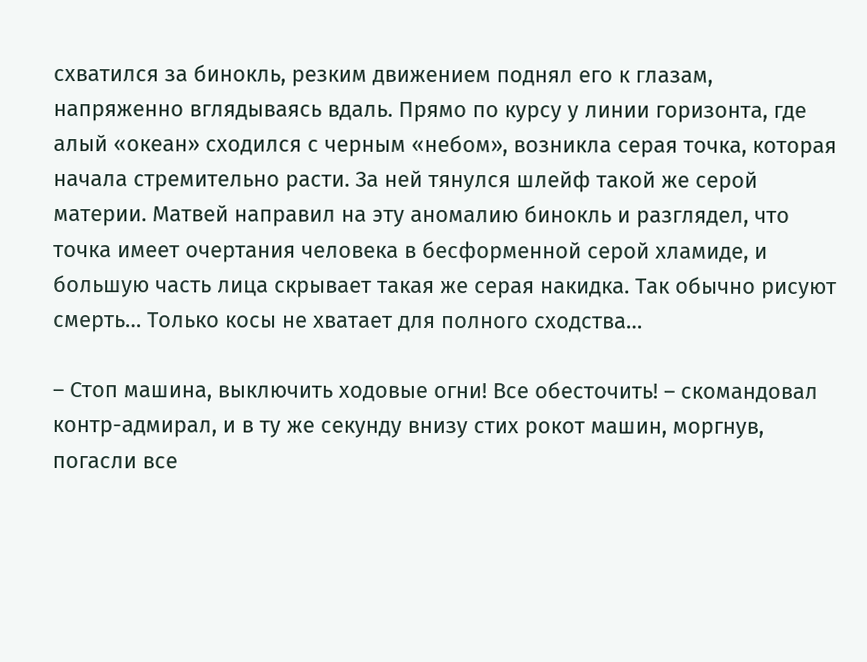схватился за бинокль, резким движением поднял его к глазам, напряженно вглядываясь вдаль. Прямо по курсу у линии горизонта, где алый «океан» сходился с черным «небом», возникла серая точка, которая начала стремительно расти. За ней тянулся шлейф такой же серой материи. Матвей направил на эту аномалию бинокль и разглядел, что точка имеет очертания человека в бесформенной серой хламиде, и большую часть лица скрывает такая же серая накидка. Так обычно рисуют смерть… Только косы не хватает для полного сходства…

– Стоп машина, выключить ходовые огни! Все обесточить! – скомандовал контр-адмирал, и в ту же секунду внизу стих рокот машин, моргнув, погасли все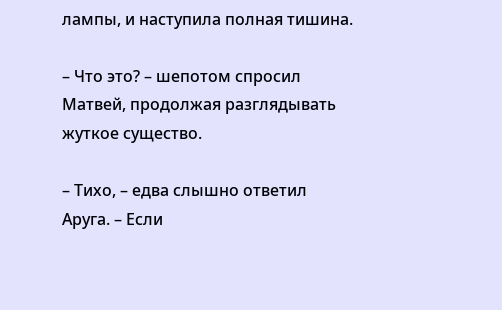лампы, и наступила полная тишина.

– Что это? – шепотом спросил Матвей, продолжая разглядывать жуткое существо.

– Тихо, – едва слышно ответил Аруга. – Если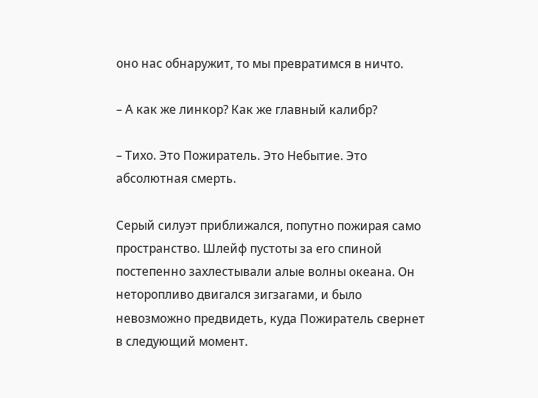оно нас обнаружит, то мы превратимся в ничто.

– А как же линкор? Как же главный калибр?

– Тихо. Это Пожиратель. Это Небытие. Это абсолютная смерть.

Серый силуэт приближался, попутно пожирая само пространство. Шлейф пустоты за его спиной постепенно захлестывали алые волны океана. Он неторопливо двигался зигзагами, и было невозможно предвидеть, куда Пожиратель свернет в следующий момент.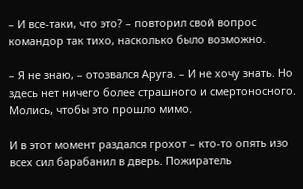– И все-таки, что это? – повторил свой вопрос командор так тихо, насколько было возможно.

– Я не знаю, – отозвался Аруга. – И не хочу знать. Но здесь нет ничего более страшного и смертоносного. Молись, чтобы это прошло мимо.

И в этот момент раздался грохот – кто-то опять изо всех сил барабанил в дверь. Пожиратель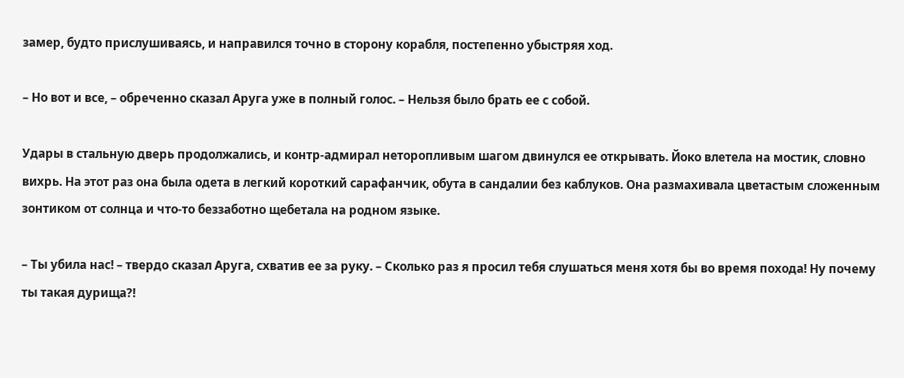замер, будто прислушиваясь, и направился точно в сторону корабля, постепенно убыстряя ход.

– Но вот и все, – обреченно сказал Аруга уже в полный голос. – Нельзя было брать ее с собой.

Удары в стальную дверь продолжались, и контр-адмирал неторопливым шагом двинулся ее открывать. Йоко влетела на мостик, словно вихрь. На этот раз она была одета в легкий короткий сарафанчик, обута в сандалии без каблуков. Она размахивала цветастым сложенным зонтиком от солнца и что-то беззаботно щебетала на родном языке.

– Ты убила нас! – твердо сказал Аруга, схватив ее за руку. – Сколько раз я просил тебя слушаться меня хотя бы во время похода! Ну почему ты такая дурища?!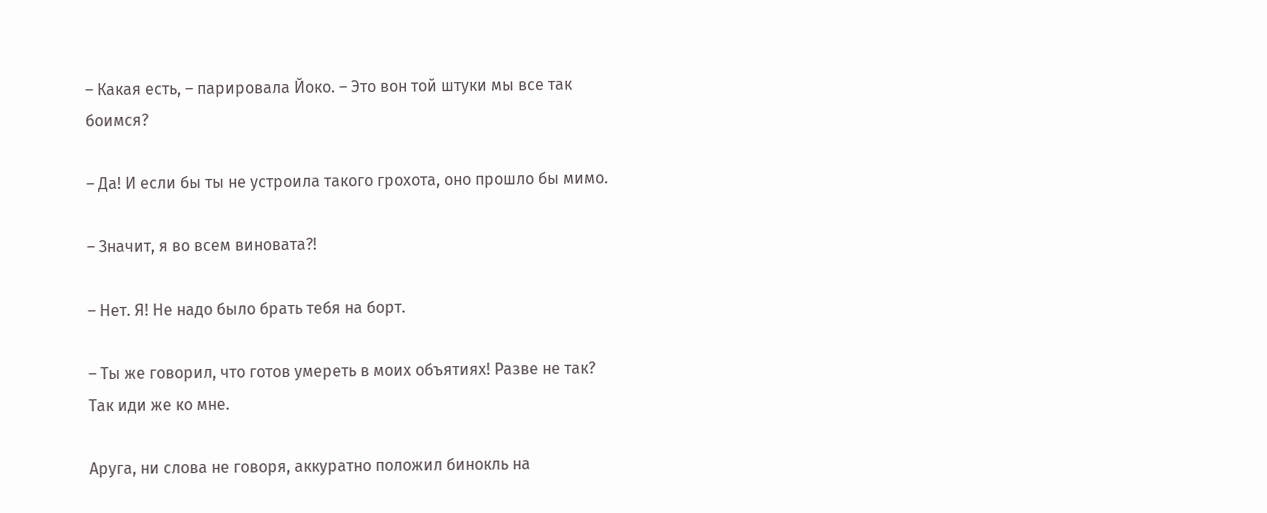– Какая есть, – парировала Йоко. – Это вон той штуки мы все так боимся?

– Да! И если бы ты не устроила такого грохота, оно прошло бы мимо.

– Значит, я во всем виновата?!

– Нет. Я! Не надо было брать тебя на борт.

– Ты же говорил, что готов умереть в моих объятиях! Разве не так? Так иди же ко мне.

Аруга, ни слова не говоря, аккуратно положил бинокль на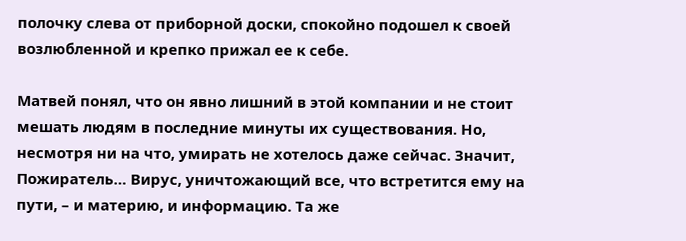полочку слева от приборной доски, спокойно подошел к своей возлюбленной и крепко прижал ее к себе.

Матвей понял, что он явно лишний в этой компании и не стоит мешать людям в последние минуты их существования. Но, несмотря ни на что, умирать не хотелось даже сейчас. Значит, Пожиратель… Вирус, уничтожающий все, что встретится ему на пути, – и материю, и информацию. Та же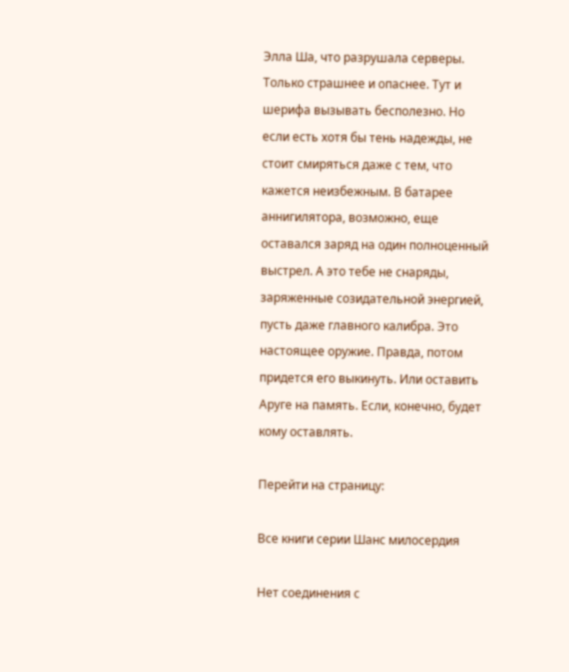Элла Ша, что разрушала серверы. Только страшнее и опаснее. Тут и шерифа вызывать бесполезно. Но если есть хотя бы тень надежды, не стоит смиряться даже с тем, что кажется неизбежным. В батарее аннигилятора, возможно, еще оставался заряд на один полноценный выстрел. А это тебе не снаряды, заряженные созидательной энергией, пусть даже главного калибра. Это настоящее оружие. Правда, потом придется его выкинуть. Или оставить Аруге на память. Если, конечно, будет кому оставлять.

Перейти на страницу:

Все книги серии Шанс милосердия

Нет соединения с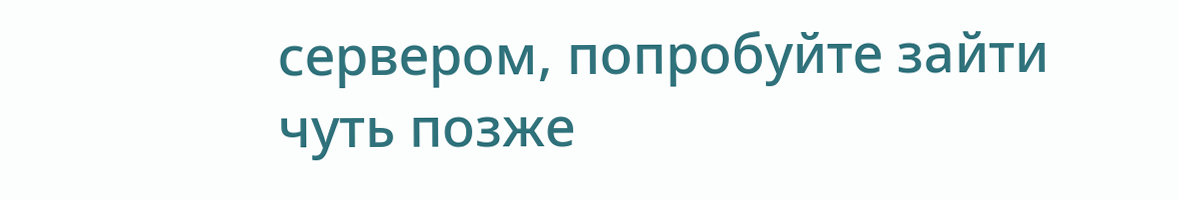сервером, попробуйте зайти чуть позже